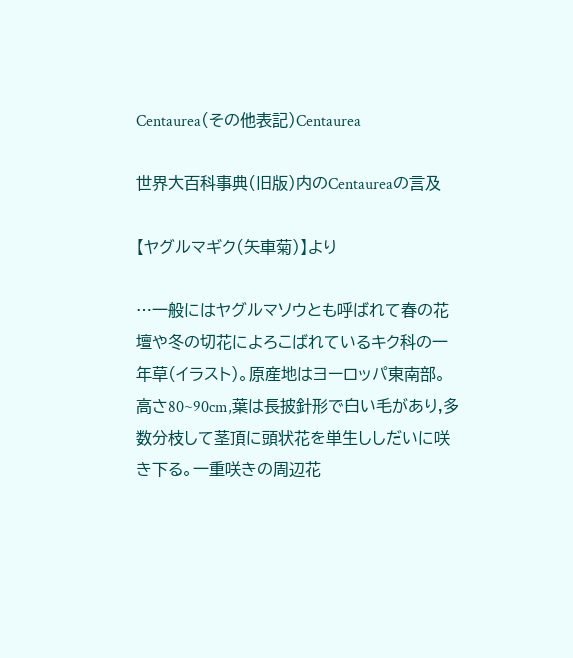Centaurea(その他表記)Centaurea

世界大百科事典(旧版)内のCentaureaの言及

【ヤグルマギク(矢車菊)】より

…一般にはヤグルマソウとも呼ばれて春の花壇や冬の切花によろこばれているキク科の一年草(イラスト)。原産地はヨーロッパ東南部。高さ80~90cm,葉は長披針形で白い毛があり,多数分枝して茎頂に頭状花を単生ししだいに咲き下る。一重咲きの周辺花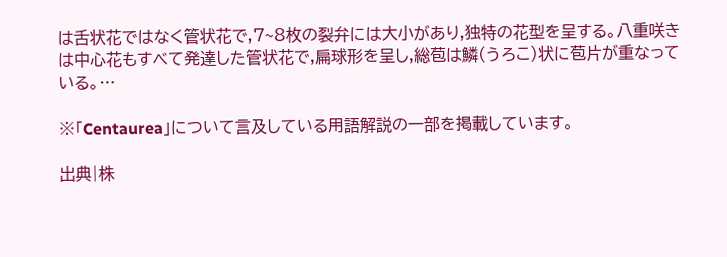は舌状花ではなく管状花で,7~8枚の裂弁には大小があり,独特の花型を呈する。八重咲きは中心花もすべて発達した管状花で,扁球形を呈し,総苞は鱗(うろこ)状に苞片が重なっている。…

※「Centaurea」について言及している用語解説の一部を掲載しています。

出典|株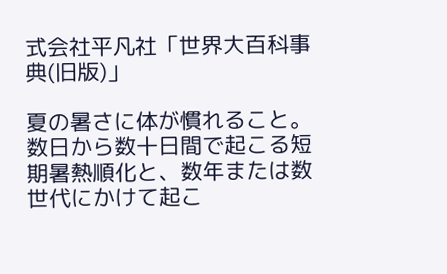式会社平凡社「世界大百科事典(旧版)」

夏の暑さに体が慣れること。数日から数十日間で起こる短期暑熱順化と、数年または数世代にかけて起こ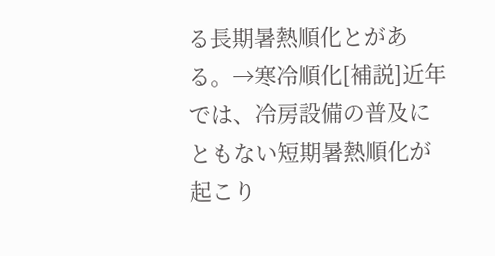る長期暑熱順化とがある。→寒冷順化[補説]近年では、冷房設備の普及にともない短期暑熱順化が起こり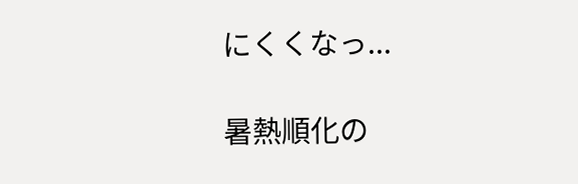にくくなっ...

暑熱順化の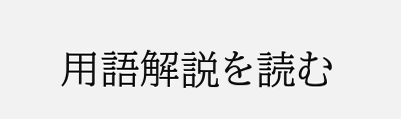用語解説を読む